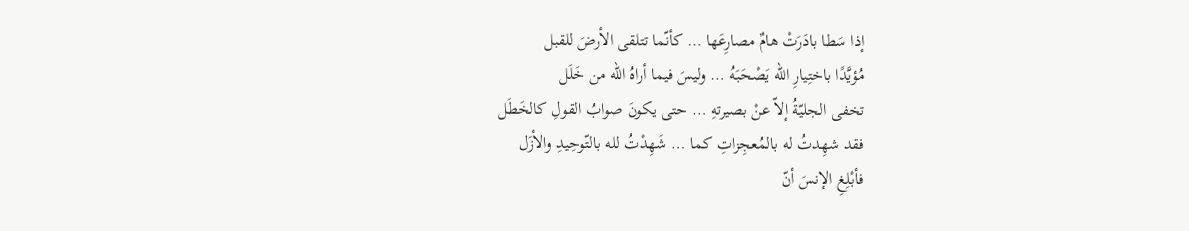إذا سَطا بادَرَتْ هامٌ مصارِعَها … كأنّما تتلقى الأرضَ للقبل
مُؤيَّدًا باختِيارِ الله يَصْحَبَهُ … وليسَ فيما أراهُ الله من خَلَل
تخفى الجليّةُ إلاّ عنْ بصيرتهِ … حتى يكونَ صوابُ القولِ كالخَطَل
فقد شهِدتُ له بالمُعجِزاتِ كما … شَهِدْتُ لله بالتّوحِيدِ والأزَل
فأبْلِغِ الإنسَ أنّ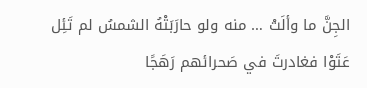الجِنَّ ما وألَتْ … منه ولو حارَبَتْهُ الشمسُ لم تَئِل
عَتَوْا فغادرتَ في صَحرائهم رَهَجًا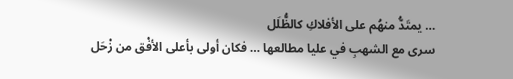… يمتَدُّ منهُم على الأفلاكِ كالظُّلَل
سرى مع الشهبِ في عليا مطالعها … فكان أولى بأعلى الأفْق من زْحَل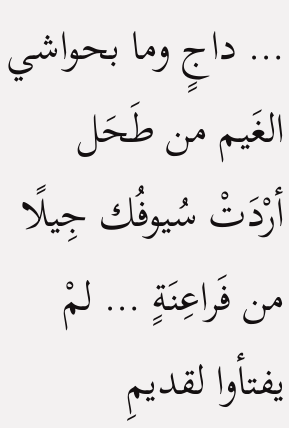… داجٍ وما بحواشي الغَيم من طَحَل
أرْدَتْ سُيوفُك جِيلًا من فَراعِنَةٍ … لمْ يفتأوا لقديمِ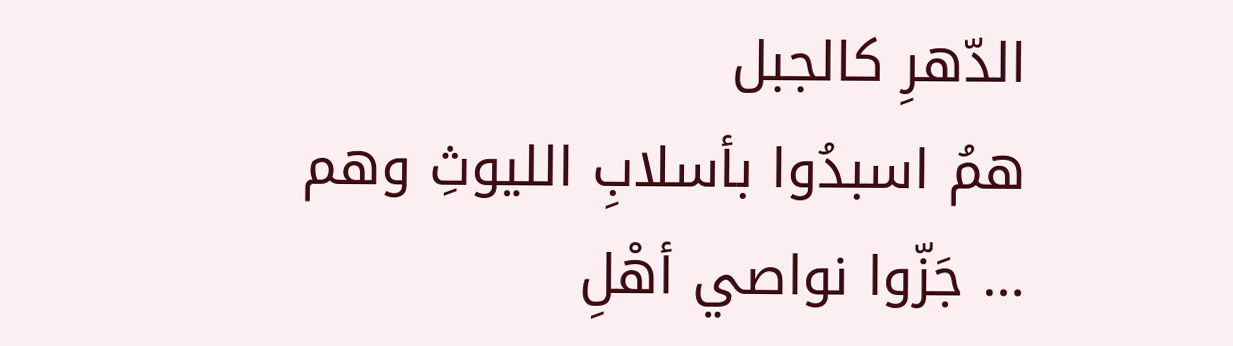الدّهرِ كالجبل
همُ اسبدُوا بأسلابِ الليوثِ وهم … جَزّوا نواصي أهْلِ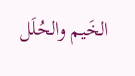الخَيم والحُلَل